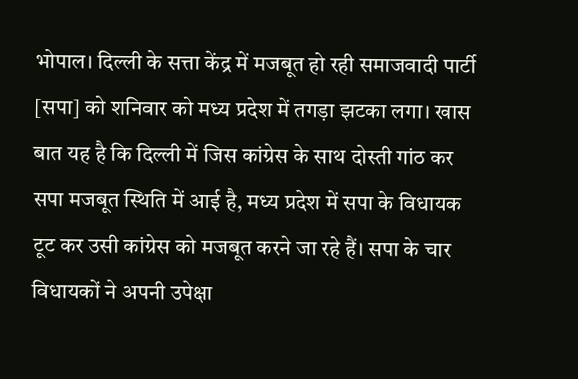भोपाल। दिल्ली के सत्ता केंद्र में मजबूत हो रही समाजवादी पार्टी [सपा] को शनिवार को मध्य प्रदेश में तगड़ा झटका लगा। खास बात यह है कि दिल्ली में जिस कांग्रेस के साथ दोस्ती गांठ कर सपा मजबूत स्थिति में आई है, मध्य प्रदेश में सपा के विधायक टूट कर उसी कांग्रेस को मजबूत करने जा रहे हैं। सपा के चार विधायकों ने अपनी उपेक्षा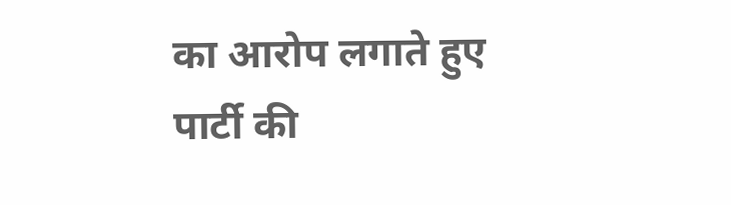का आरोप लगाते हुए पार्टी की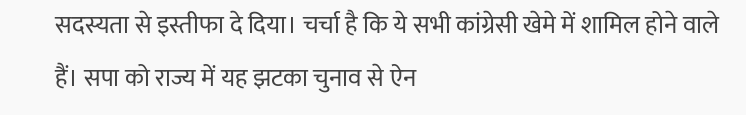सदस्यता से इस्तीफा दे दिया। चर्चा है कि ये सभी कांग्रेसी खेमे में शामिल होने वाले हैं। सपा को राज्य में यह झटका चुनाव से ऐन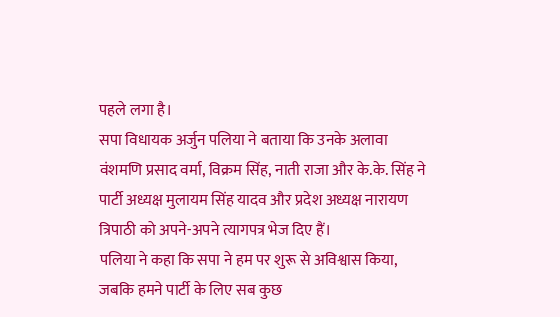पहले लगा है।
सपा विधायक अर्जुन पलिया ने बताया कि उनके अलावा वंशमणि प्रसाद वर्मा, विक्रम सिंह, नाती राजा और के.के. सिंह ने पार्टी अध्यक्ष मुलायम सिंह यादव और प्रदेश अध्यक्ष नारायण त्रिपाठी को अपने-अपने त्यागपत्र भेज दिए हैं।
पलिया ने कहा कि सपा ने हम पर शुरू से अविश्वास किया, जबकि हमने पार्टी के लिए सब कुछ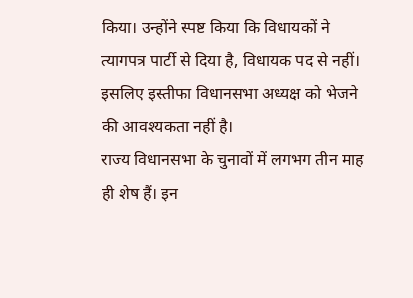किया। उन्होंने स्पष्ट किया कि विधायकों ने त्यागपत्र पार्टी से दिया है, विधायक पद से नहीं। इसलिए इस्तीफा विधानसभा अध्यक्ष को भेजने की आवश्यकता नहीं है।
राज्य विधानसभा के चुनावों में लगभग तीन माह ही शेष हैं। इन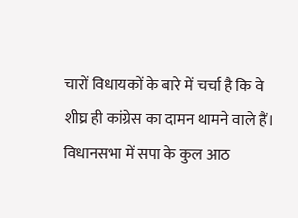चारों विधायकों के बारे में चर्चा है कि वे शीघ्र ही कांग्रेस का दामन थामने वाले हैं। विधानसभा में सपा के कुल आठ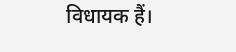विधायक हैं।